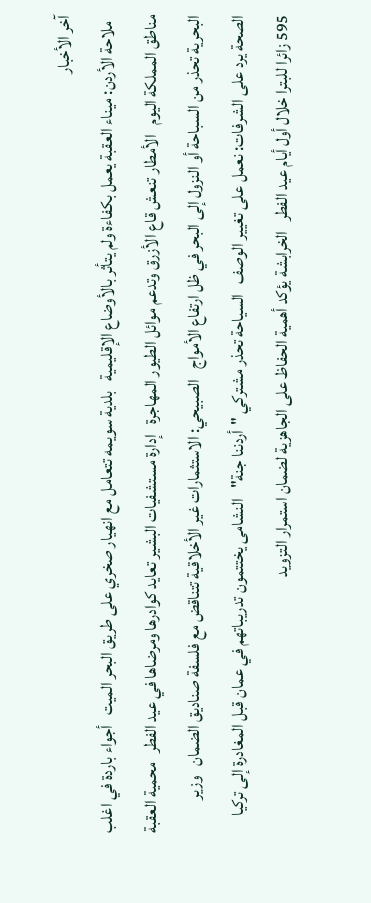آخر الأخبار
  ملاحة الأردن: ميناء العقبة يعمل بكفاءة ولم يتأثر بالأوضاع الإقليمية   بلدية سويمه تتعامل مع انهيار صخري على طريق البحر الميت   أجواء باردة في اغلب مناطق المملكة اليوم   الأمطار تنعش قاع الأزرق وتدعم موائل الطيور المهاجرة   إدارة مستشفيات البشير تعايد كوادرها ومرضاها في عيد الفطر   محمية العقبة البحرية تحذر من السباحة أو النزول إلى البحر في ظل ارتفاع الأمواج   الصبيحي: الاستثمارات غير الأخلاقية تتناقض مع فلسفة صناديق الضمان   وزير الصحة يرد على الشرفات: نعمل على تغيير الوصف   السياحة تحذر مشتركي "أردننا جنة"   النشامى يختتمون تدريباتهم في عمان قبل المغادرة إلى تركيا   595 زائرا للبترا خلال أول أيام عيد الفطر   الخرابشة يؤكد أهمية الحفاظ على الجاهزية لضمان استمرار التزويد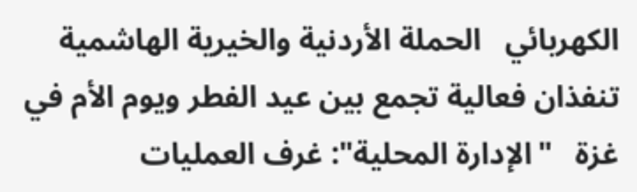الكهربائي   الحملة الأردنية والخيرية الهاشمية تنفذان فعالية تجمع بين عيد الفطر ويوم الأم في غزة   "الإدارة المحلية": غرف العمليات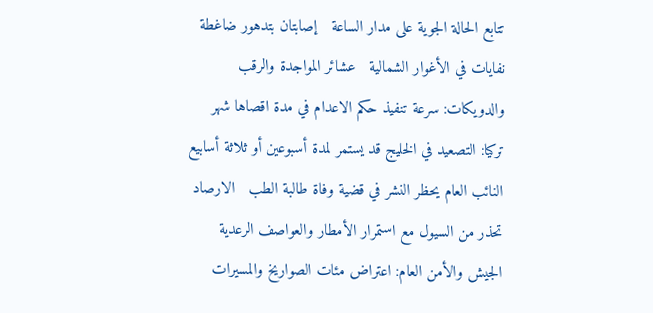تتابع الحالة الجوية على مدار الساعة   إصابتان بتدهور ضاغطة نفايات في الأغوار الشمالية   عشائر المواجدة والرقب والدويكات: سرعة تنفيذ حكم الاعدام في مدة اقصاها شهر   تركيا: التصعيد في الخليج قد يستمر لمدة أسبوعين أو ثلاثة أسابيع   النائب العام يحظر النشر في قضية وفاة طالبة الطب   الارصاد تحذر من السيول مع استمرار الأمطار والعواصف الرعدية   الجيش والأمن العام: اعتراض مئات الصواريخ والمسيرات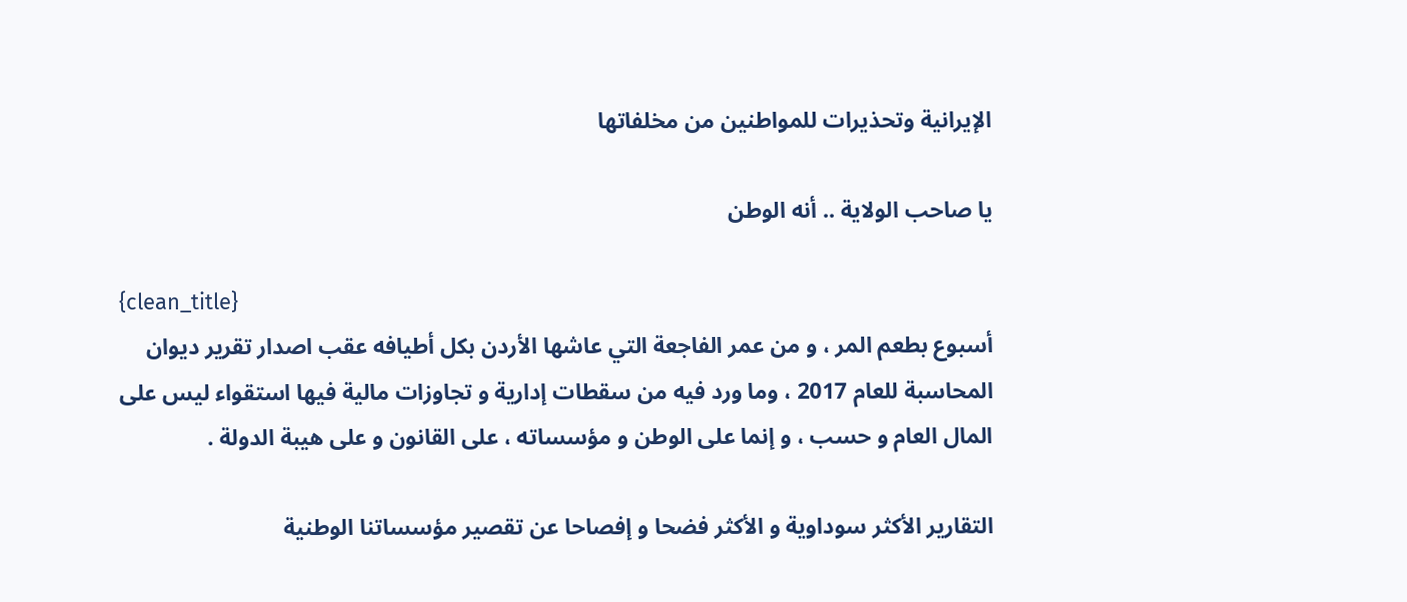الإيرانية وتحذيرات للمواطنين من مخلفاتها

يا صاحب الولاية .. أنه الوطن

{clean_title}
أسبوع بطعم المر ، و من عمر الفاجعة التي عاشها الأردن بكل أطيافه عقب اصدار تقرير ديوان المحاسبة للعام 2017 ، وما ورد فيه من سقطات إدارية و تجاوزات مالية فيها استقواء ليس على المال العام و حسب ، و إنما على الوطن و مؤسساته ، على القانون و على هيبة الدولة .

التقارير الأكثر سوداوية و الأكثر فضحا و إفصاحا عن تقصير مؤسساتنا الوطنية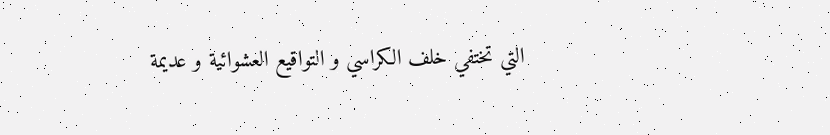التي تختفي خلف الكراسي و التواقيع العشوائية و عديمة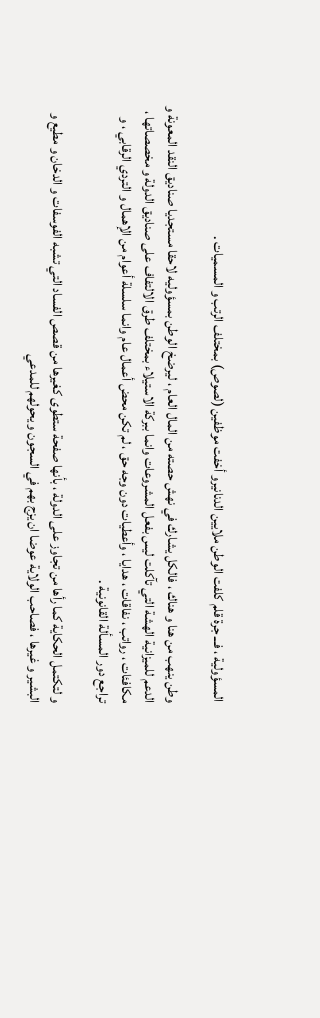المسؤولية ، فـــ جرة قلم كلفت الوطن ملايين الدنانيرو أخفت موظفين (لصوص) بمختلف الرتب و المسميات .

وطن ينهب من هنا و هناك ، فالكل يشارك في نهش حصته من المال العام ، ليرضخ الوطن بمسؤوليه لاحقا مستجديا صناديق النقد المعونة و الدعم للميزانية الهشة التي تآكلت ليس بفعل المشروعات وانما ببركة الاستيلاء بمختلف طرق الالتفاف على صناديق الدولة و مخصصاتها ، مكافئات ، رواتب ، نفاقات ، هدايا ، وأعطيات دون وجه حق ، لم تكن محض أعمال عام وانما سلسلة أعوام من الإهمال و التردي الرقابي ، و تراجع دور المسألة القانونية .

و لتكتمل الحكاية كما رأها من تجاوز على الدولة ، بأنها صفحة ستطوى كغيرها من قصص الفساد التي تشبه الفوسفات و الدخان و مطيع و البشير و غيرها ، فصاحب الولاية عوضا ان يزج بهم في السجون و يحولهم للمدعي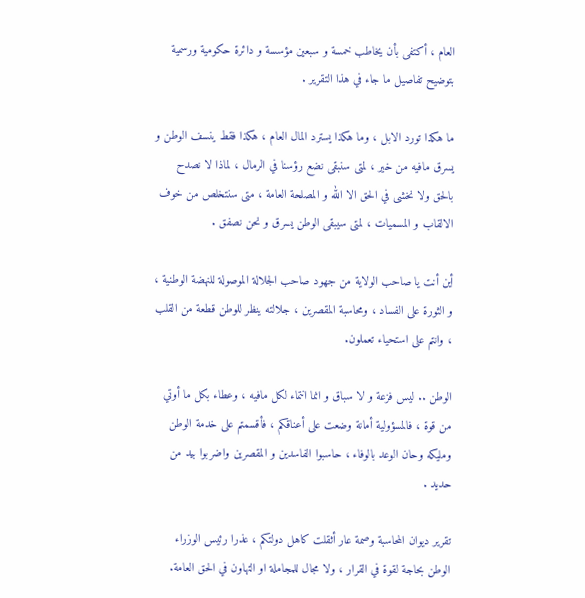العام ، أكتفى بأن يخاطب خمسة و سبعين مؤسسة و دائرة حكومية ورسمية بتوضيح تفاصيل ما جاء في هذا التقرير .

ما هكذا تورد الابل ، وما هكذا يسترد المال العام ، هكذا فقط ينسف الوطن و يسرق مافيه من خير ، لمتى سنبقى نضع رؤسنا في الرمال ، لماذا لا نصدح بالحق ولا نخشى في الحق الا الله و المصلحة العامة ، متى سنتخلص من خوف الالقاب و المسميات ، لمتى سيبقى الوطن يسرق و نحن نصفق .

أين أنت يا صاحب الولاية من جهود صاحب الجلالة الموصولة للنهضة الوطنية ، و الثورة على الفساد ، ومحاسبة المقصرين ، جلالته ينظر للوطن قطعة من القلب ، وانتم على استحياء تعملون.

الوطن .. ليس فزعة و لا سباق و انما انتماء لكل مافيه ، وعطاء بكل ما أوتي من قوة ، فالمسؤولية أمانة وضعت على أعناقكم ، فأقسمتم على خدمة الوطن ومليكه وحان الوعد بالوفاء ، حاسبوا الفاسدين و المقصرين واضربوا بيد من حديد .

تقرير ديوان المحاسبة وصمة عار أثقلت كاهل دولتكم ، عذرا رئيس الوزراء الوطن بحاجة لقوة في القرار ، ولا مجال للمجاملة او التهاون في الحق العامة.